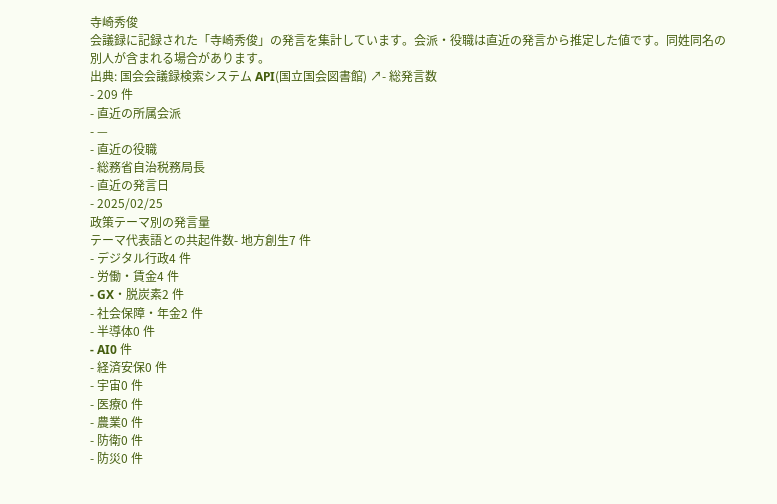寺崎秀俊
会議録に記録された「寺崎秀俊」の発言を集計しています。会派・役職は直近の発言から推定した値です。同姓同名の別人が含まれる場合があります。
出典: 国会会議録検索システム API(国立国会図書館) ↗- 総発言数
- 209 件
- 直近の所属会派
- —
- 直近の役職
- 総務省自治税務局長
- 直近の発言日
- 2025/02/25
政策テーマ別の発言量
テーマ代表語との共起件数- 地方創生7 件
- デジタル行政4 件
- 労働・賃金4 件
- GX・脱炭素2 件
- 社会保障・年金2 件
- 半導体0 件
- AI0 件
- 経済安保0 件
- 宇宙0 件
- 医療0 件
- 農業0 件
- 防衛0 件
- 防災0 件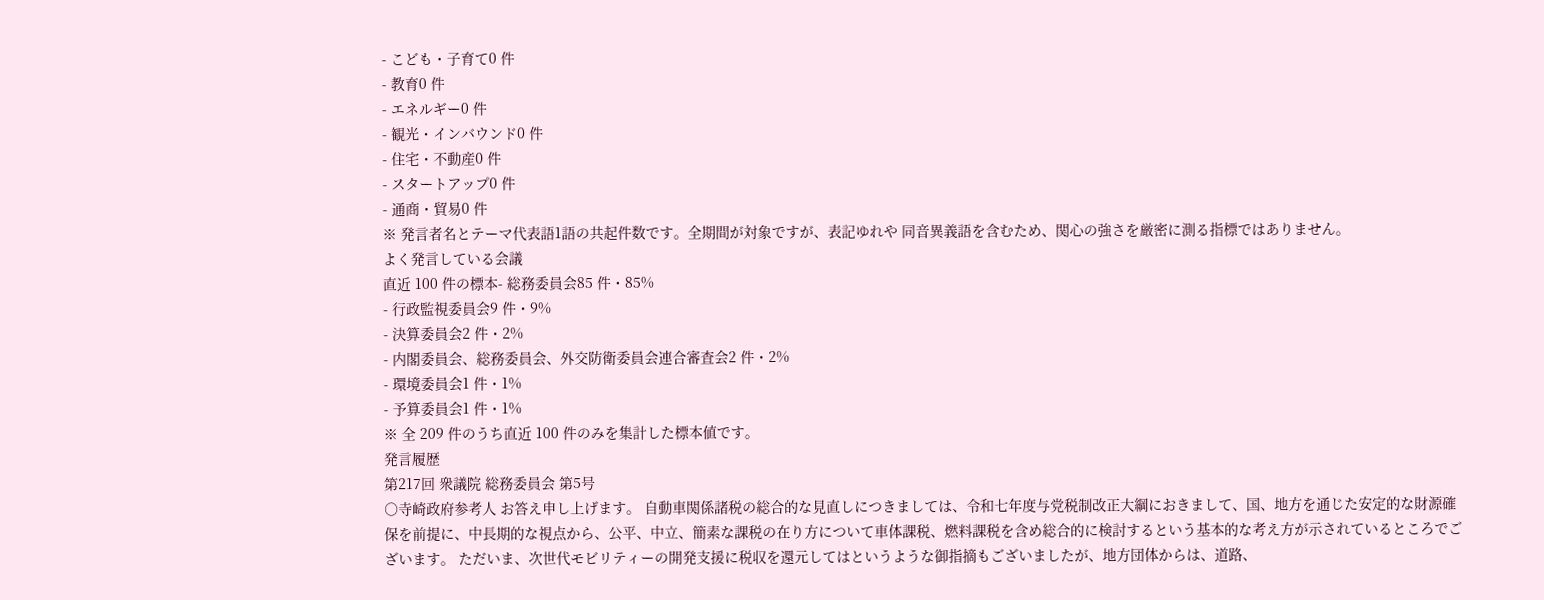- こども・子育て0 件
- 教育0 件
- エネルギー0 件
- 観光・インバウンド0 件
- 住宅・不動産0 件
- スタートアップ0 件
- 通商・貿易0 件
※ 発言者名とテーマ代表語1語の共起件数です。全期間が対象ですが、表記ゆれや 同音異義語を含むため、関心の強さを厳密に測る指標ではありません。
よく発言している会議
直近 100 件の標本- 総務委員会85 件・85%
- 行政監視委員会9 件・9%
- 決算委員会2 件・2%
- 内閣委員会、総務委員会、外交防衛委員会連合審査会2 件・2%
- 環境委員会1 件・1%
- 予算委員会1 件・1%
※ 全 209 件のうち直近 100 件のみを集計した標本値です。
発言履歴
第217回 衆議院 総務委員会 第5号
○寺崎政府参考人 お答え申し上げます。 自動車関係諸税の総合的な見直しにつきましては、令和七年度与党税制改正大綱におきまして、国、地方を通じた安定的な財源確保を前提に、中長期的な視点から、公平、中立、簡素な課税の在り方について車体課税、燃料課税を含め総合的に検討するという基本的な考え方が示されているところでございます。 ただいま、次世代モビリティーの開発支援に税収を還元してはというような御指摘もございましたが、地方団体からは、道路、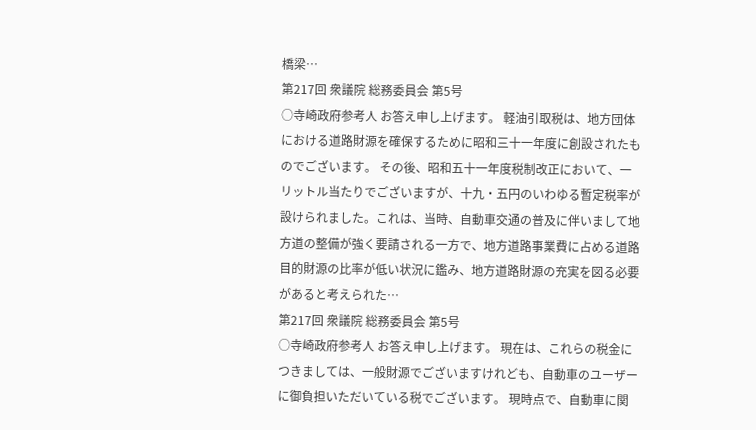橋梁…
第217回 衆議院 総務委員会 第5号
○寺崎政府参考人 お答え申し上げます。 軽油引取税は、地方団体における道路財源を確保するために昭和三十一年度に創設されたものでございます。 その後、昭和五十一年度税制改正において、一リットル当たりでございますが、十九・五円のいわゆる暫定税率が設けられました。これは、当時、自動車交通の普及に伴いまして地方道の整備が強く要請される一方で、地方道路事業費に占める道路目的財源の比率が低い状況に鑑み、地方道路財源の充実を図る必要があると考えられた…
第217回 衆議院 総務委員会 第5号
○寺崎政府参考人 お答え申し上げます。 現在は、これらの税金につきましては、一般財源でございますけれども、自動車のユーザーに御負担いただいている税でございます。 現時点で、自動車に関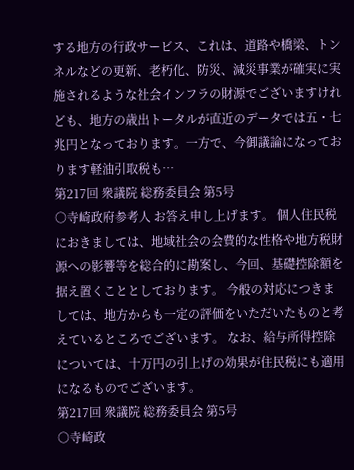する地方の行政サービス、これは、道路や橋梁、トンネルなどの更新、老朽化、防災、減災事業が確実に実施されるような社会インフラの財源でございますけれども、地方の歳出トータルが直近のデータでは五・七兆円となっております。一方で、今御議論になっております軽油引取税も…
第217回 衆議院 総務委員会 第5号
○寺崎政府参考人 お答え申し上げます。 個人住民税におきましては、地域社会の会費的な性格や地方税財源への影響等を総合的に勘案し、今回、基礎控除額を据え置くこととしております。 今般の対応につきましては、地方からも一定の評価をいただいたものと考えているところでございます。 なお、給与所得控除については、十万円の引上げの効果が住民税にも適用になるものでございます。
第217回 衆議院 総務委員会 第5号
○寺崎政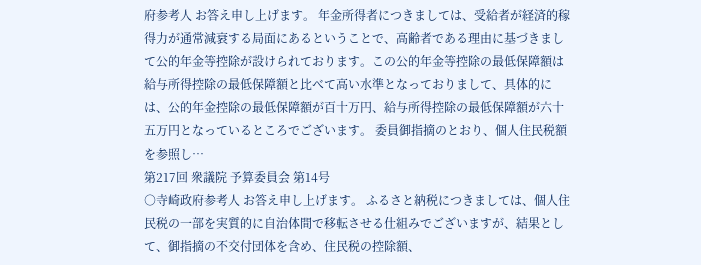府参考人 お答え申し上げます。 年金所得者につきましては、受給者が経済的稼得力が通常減衰する局面にあるということで、高齢者である理由に基づきまして公的年金等控除が設けられております。この公的年金等控除の最低保障額は給与所得控除の最低保障額と比べて高い水準となっておりまして、具体的には、公的年金控除の最低保障額が百十万円、給与所得控除の最低保障額が六十五万円となっているところでございます。 委員御指摘のとおり、個人住民税額を参照し…
第217回 衆議院 予算委員会 第14号
○寺崎政府参考人 お答え申し上げます。 ふるさと納税につきましては、個人住民税の一部を実質的に自治体間で移転させる仕組みでございますが、結果として、御指摘の不交付団体を含め、住民税の控除額、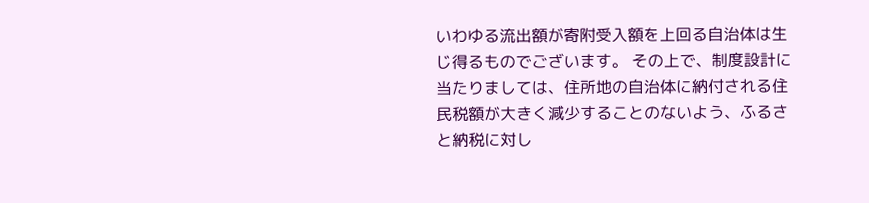いわゆる流出額が寄附受入額を上回る自治体は生じ得るものでございます。 その上で、制度設計に当たりましては、住所地の自治体に納付される住民税額が大きく減少することのないよう、ふるさと納税に対し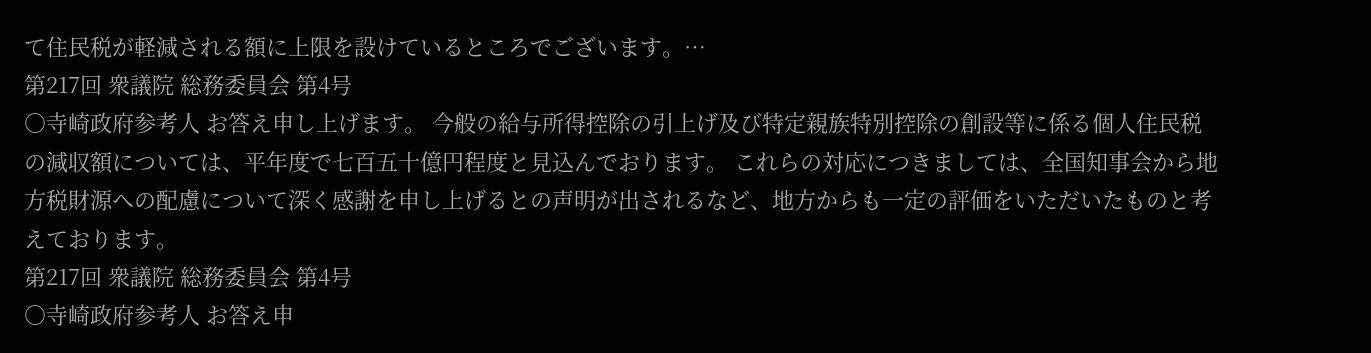て住民税が軽減される額に上限を設けているところでございます。…
第217回 衆議院 総務委員会 第4号
○寺崎政府参考人 お答え申し上げます。 今般の給与所得控除の引上げ及び特定親族特別控除の創設等に係る個人住民税の減収額については、平年度で七百五十億円程度と見込んでおります。 これらの対応につきましては、全国知事会から地方税財源への配慮について深く感謝を申し上げるとの声明が出されるなど、地方からも一定の評価をいただいたものと考えております。
第217回 衆議院 総務委員会 第4号
○寺崎政府参考人 お答え申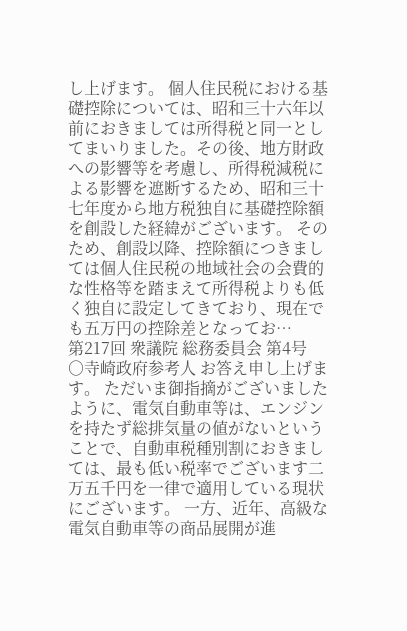し上げます。 個人住民税における基礎控除については、昭和三十六年以前におきましては所得税と同一としてまいりました。その後、地方財政への影響等を考慮し、所得税減税による影響を遮断するため、昭和三十七年度から地方税独自に基礎控除額を創設した経緯がございます。 そのため、創設以降、控除額につきましては個人住民税の地域社会の会費的な性格等を踏まえて所得税よりも低く独自に設定してきており、現在でも五万円の控除差となってお…
第217回 衆議院 総務委員会 第4号
○寺崎政府参考人 お答え申し上げます。 ただいま御指摘がございましたように、電気自動車等は、エンジンを持たず総排気量の値がないということで、自動車税種別割におきましては、最も低い税率でございます二万五千円を一律で適用している現状にございます。 一方、近年、高級な電気自動車等の商品展開が進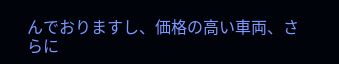んでおりますし、価格の高い車両、さらに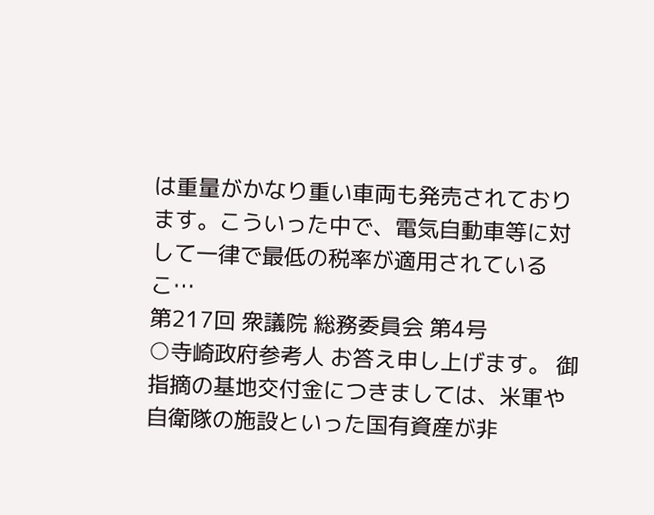は重量がかなり重い車両も発売されております。こういった中で、電気自動車等に対して一律で最低の税率が適用されているこ…
第217回 衆議院 総務委員会 第4号
○寺崎政府参考人 お答え申し上げます。 御指摘の基地交付金につきましては、米軍や自衛隊の施設といった国有資産が非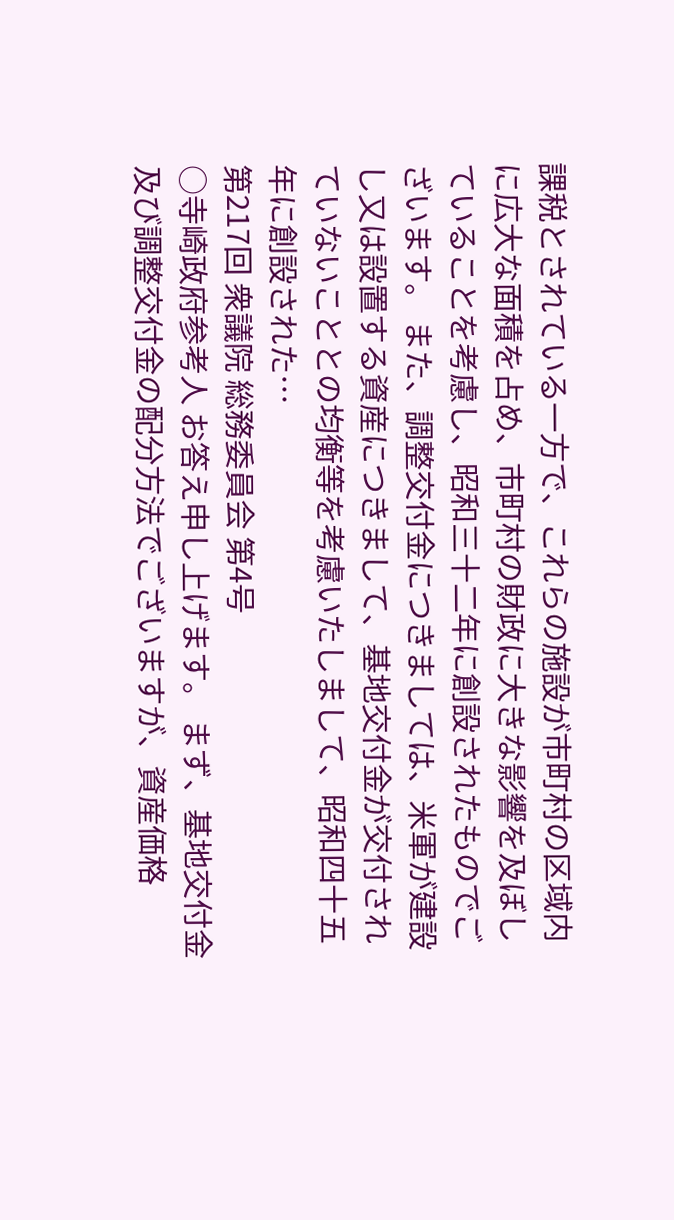課税とされている一方で、これらの施設が市町村の区域内に広大な面積を占め、市町村の財政に大きな影響を及ぼしていることを考慮し、昭和三十二年に創設されたものでございます。 また、調整交付金につきましては、米軍が建設し又は設置する資産につきまして、基地交付金が交付されていないこととの均衡等を考慮いたしまして、昭和四十五年に創設された…
第217回 衆議院 総務委員会 第4号
○寺崎政府参考人 お答え申し上げます。 まず、基地交付金及び調整交付金の配分方法でございますが、資産価格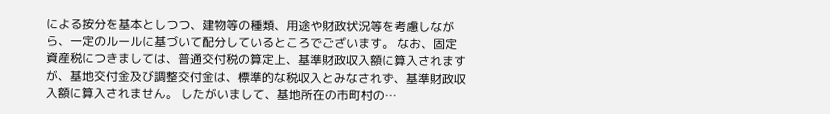による按分を基本としつつ、建物等の種類、用途や財政状況等を考慮しながら、一定のルールに基づいて配分しているところでございます。 なお、固定資産税につきましては、普通交付税の算定上、基準財政収入額に算入されますが、基地交付金及び調整交付金は、標準的な税収入とみなされず、基準財政収入額に算入されません。 したがいまして、基地所在の市町村の…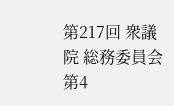第217回 衆議院 総務委員会 第4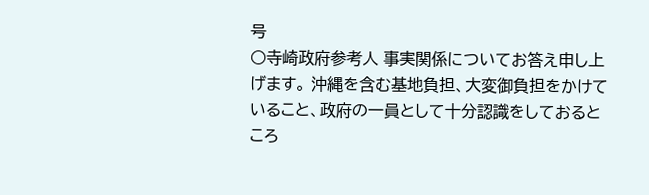号
○寺崎政府参考人 事実関係についてお答え申し上げます。 沖縄を含む基地負担、大変御負担をかけていること、政府の一員として十分認識をしておるところ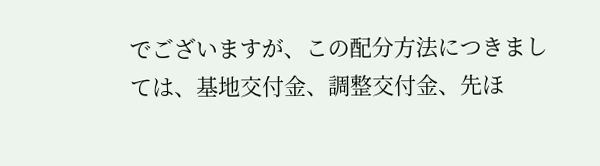でございますが、この配分方法につきましては、基地交付金、調整交付金、先ほ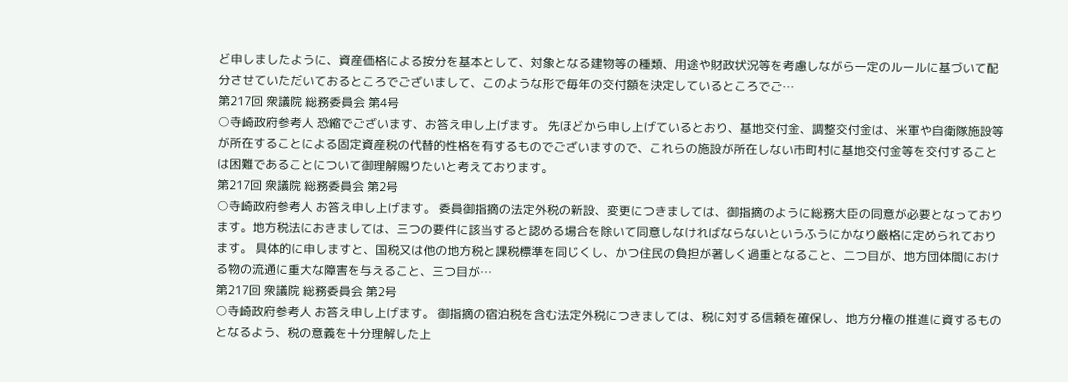ど申しましたように、資産価格による按分を基本として、対象となる建物等の種類、用途や財政状況等を考慮しながら一定のルールに基づいて配分させていただいておるところでございまして、このような形で毎年の交付額を決定しているところでご…
第217回 衆議院 総務委員会 第4号
○寺崎政府参考人 恐縮でございます、お答え申し上げます。 先ほどから申し上げているとおり、基地交付金、調整交付金は、米軍や自衛隊施設等が所在することによる固定資産税の代替的性格を有するものでございますので、これらの施設が所在しない市町村に基地交付金等を交付することは困難であることについて御理解賜りたいと考えております。
第217回 衆議院 総務委員会 第2号
○寺崎政府参考人 お答え申し上げます。 委員御指摘の法定外税の新設、変更につきましては、御指摘のように総務大臣の同意が必要となっております。地方税法におきましては、三つの要件に該当すると認める場合を除いて同意しなければならないというふうにかなり厳格に定められております。 具体的に申しますと、国税又は他の地方税と課税標準を同じくし、かつ住民の負担が著しく過重となること、二つ目が、地方団体間における物の流通に重大な障害を与えること、三つ目が…
第217回 衆議院 総務委員会 第2号
○寺崎政府参考人 お答え申し上げます。 御指摘の宿泊税を含む法定外税につきましては、税に対する信頼を確保し、地方分権の推進に資するものとなるよう、税の意義を十分理解した上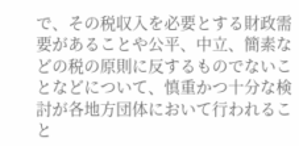で、その税収入を必要とする財政需要があることや公平、中立、簡素などの税の原則に反するものでないことなどについて、慎重かつ十分な検討が各地方団体において行われること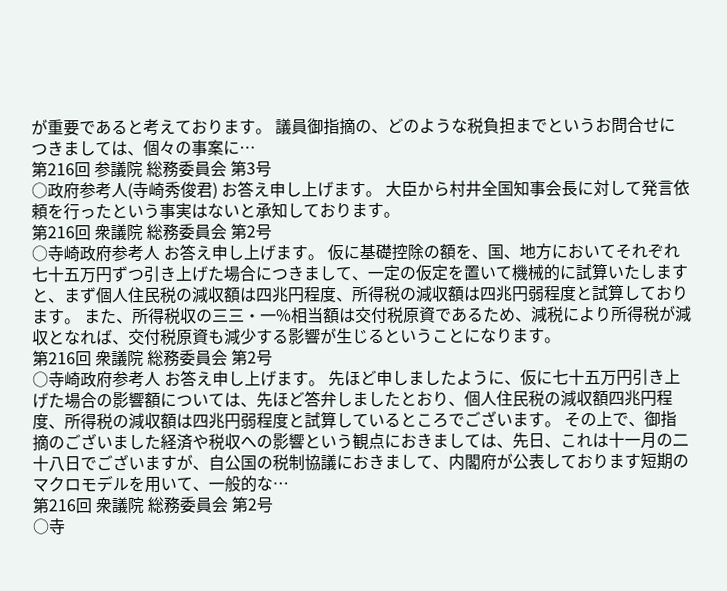が重要であると考えております。 議員御指摘の、どのような税負担までというお問合せにつきましては、個々の事案に…
第216回 参議院 総務委員会 第3号
○政府参考人(寺崎秀俊君) お答え申し上げます。 大臣から村井全国知事会長に対して発言依頼を行ったという事実はないと承知しております。
第216回 衆議院 総務委員会 第2号
○寺崎政府参考人 お答え申し上げます。 仮に基礎控除の額を、国、地方においてそれぞれ七十五万円ずつ引き上げた場合につきまして、一定の仮定を置いて機械的に試算いたしますと、まず個人住民税の減収額は四兆円程度、所得税の減収額は四兆円弱程度と試算しております。 また、所得税収の三三・一%相当額は交付税原資であるため、減税により所得税が減収となれば、交付税原資も減少する影響が生じるということになります。
第216回 衆議院 総務委員会 第2号
○寺崎政府参考人 お答え申し上げます。 先ほど申しましたように、仮に七十五万円引き上げた場合の影響額については、先ほど答弁しましたとおり、個人住民税の減収額四兆円程度、所得税の減収額は四兆円弱程度と試算しているところでございます。 その上で、御指摘のございました経済や税収への影響という観点におきましては、先日、これは十一月の二十八日でございますが、自公国の税制協議におきまして、内閣府が公表しております短期のマクロモデルを用いて、一般的な…
第216回 衆議院 総務委員会 第2号
○寺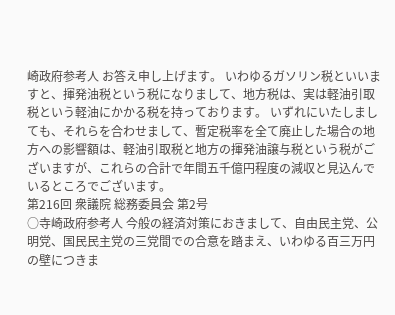崎政府参考人 お答え申し上げます。 いわゆるガソリン税といいますと、揮発油税という税になりまして、地方税は、実は軽油引取税という軽油にかかる税を持っております。 いずれにいたしましても、それらを合わせまして、暫定税率を全て廃止した場合の地方への影響額は、軽油引取税と地方の揮発油譲与税という税がございますが、これらの合計で年間五千億円程度の減収と見込んでいるところでございます。
第216回 衆議院 総務委員会 第2号
○寺崎政府参考人 今般の経済対策におきまして、自由民主党、公明党、国民民主党の三党間での合意を踏まえ、いわゆる百三万円の壁につきま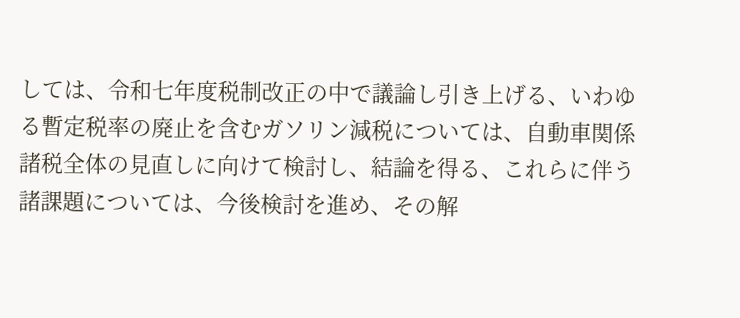しては、令和七年度税制改正の中で議論し引き上げる、いわゆる暫定税率の廃止を含むガソリン減税については、自動車関係諸税全体の見直しに向けて検討し、結論を得る、これらに伴う諸課題については、今後検討を進め、その解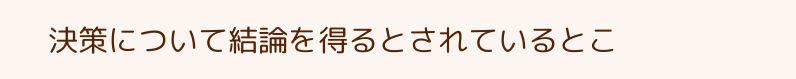決策について結論を得るとされているとこ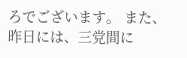ろでございます。 また、昨日には、三党間に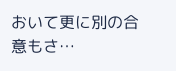おいて更に別の合意もさ…